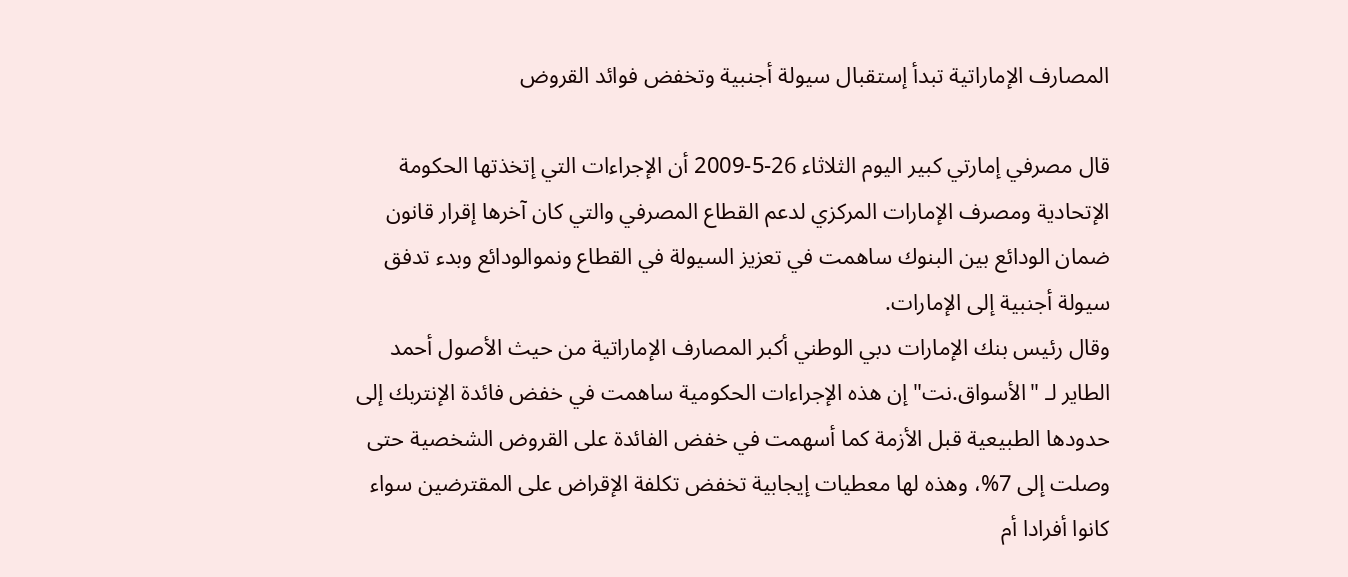المصارف الإماراتية تبدأ إستقبال سيولة أجنبية وتخفض فوائد القروض

قال مصرفي إمارتي كبير اليوم الثلاثاء 26-5-2009 أن الإجراءات التي إتخذتها الحكومة الإتحادية ومصرف الإمارات المركزي لدعم القطاع المصرفي والتي كان آخرها إقرار قانون ضمان الودائع بين البنوك ساهمت في تعزيز السيولة في القطاع ونموالودائع وبدء تدفق سيولة أجنبية إلى الإمارات.
وقال رئيس بنك الإمارات دبي الوطني أكبر المصارف الإماراتية من حيث الأصول أحمد الطاير لـ "الأسواق.نت" إن هذه الإجراءات الحكومية ساهمت في خفض فائدة الإنتربك إلى حدودها الطبيعية قبل الأزمة كما أسهمت في خفض الفائدة على القروض الشخصية حتى وصلت إلى 7%، وهذه لها معطيات إيجابية تخفض تكلفة الإقراض على المقترضين سواء كانوا أفرادا أم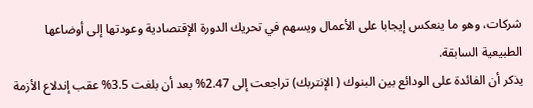شركات، وهو ما ينعكس إيجابا على الأعمال ويسهم في تحريك الدورة الإقتصادية وعودتها إلى أوضاعها الطبيعية السابقة.
يذكر أن الفائدة على الودائع بين البنوك ( الإنتربك) تراجعت إلى 2.47% بعد أن بلغت 3.5% عقب إندلاع الأزمة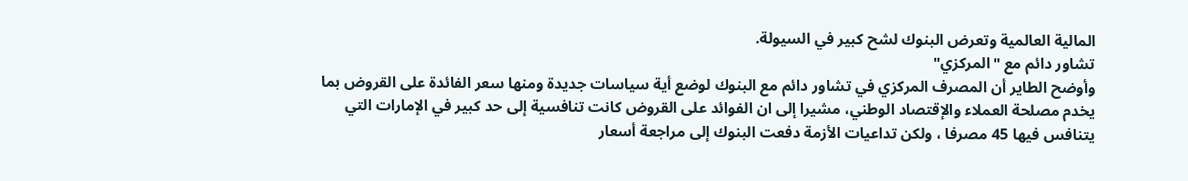المالية العالمية وتعرض البنوك لشح كبير في السيولة.
تشاور دائم مع "المركزي"
وأوضح الطاير أن المصرف المركزي في تشاور دائم مع البنوك لوضع أية سياسات جديدة ومنها سعر الفائدة على القروض بما يخدم مصلحة العملاء والإقتصاد الوطني، مشيرا إلى ان الفوائد على القروض كانت تنافسية إلى حد كبير في الإمارات التي يتنافس فيها 45 مصرفا ، ولكن تداعيات الأزمة دفعت البنوك إلى مراجعة أسعار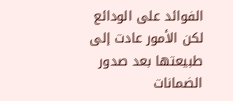الفوائد على الودائع لكن الأمور عادت إلى طبيعتها بعد صدور الضمانات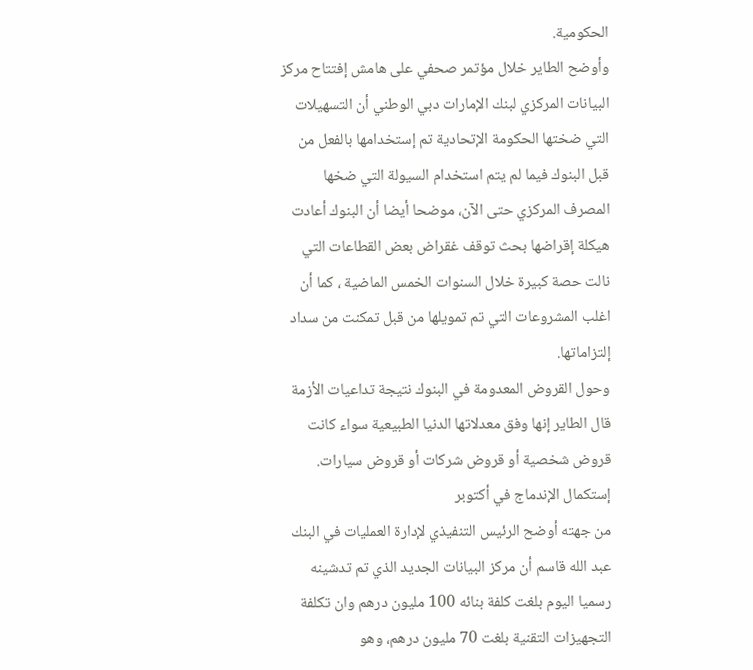الحكومية.
وأوضح الطاير خلال مؤتمر صحفي على هامش إفتتاح مركز البيانات المركزي لبنك الإمارات دبي الوطني أن التسهيلات التي ضختها الحكومة الإتحادية تم إستخدامها بالفعل من قبل البنوك فيما لم يتم استخدام السيولة التي ضخها المصرف المركزي حتى الآن، موضحا أيضا أن البنوك أعادت هيكلة إقراضها بحث توقف غقراض بعض القطاعات التي نالت حصة كبيرة خلال السنوات الخمس الماضية ، كما أن اغلب المشروعات التي تم تمويلها من قبل تمكنت من سداد إلتزاماتها.
وحول القروض المعدومة في البنوك نتيجة تداعيات الأزمة قال الطاير إنها وفق معدلاتها الدنيا الطبيعية سواء كانت قروض شخصية أو قروض شركات أو قروض سيارات.
إستكمال الإندماج في أكتوبر
من جهته أوضح الرئيس التنفيذي لإدارة العمليات في البنك عبد الله قاسم أن مركز البيانات الجديد الذي تم تدشينه رسميا اليوم بلغت كلفة بنائه 100 مليون درهم وان تكلفة التجهيزات التقنية بلغت 70 مليون درهم، وهو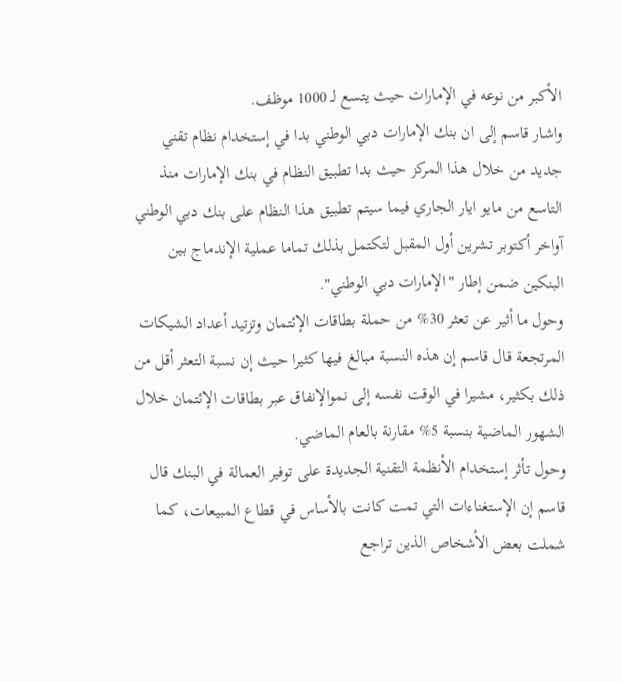الأكبر من نوعه في الإمارات حيث يتسع لـ 1000 موظف.
واشار قاسم إلى ان بنك الإمارات دبي الوطني بدا في إستخدام نظام تقني جديد من خلال هذا المركز حيث بدا تطبيق النظام في بنك الإمارات منذ التاسع من مايو ايار الجاري فيما سيتم تطبيق هذا النظام على بنك دبي الوطني آواخر أكتوبر تشرين أول المقبل لتكتمل بذلك تماما عملية الإندماج بين البنكين ضمن إطار "الإمارات دبي الوطني".
وحول ما أثير عن تعثر 30% من حملة بطاقات الإئتمان وتزتيد أعداد الشيكات المرتجعة قال قاسم إن هذه النسبة مبالغ فيها كثيرا حيث إن نسبة التعثر أقل من ذلك بكثير، مشيرا في الوقت نفسه إلى نموالإنفاق عبر بطاقات الإئتمان خلال الشهور الماضية بنسبة 5% مقارنة بالعام الماضي.
وحول تأثر إستخدام الأنظمة التقنية الجديدة على توفير العمالة في البنك قال قاسم إن الإستغناءات التي تمت كانت بالأساس في قطاع المبيعات، كما شملت بعض الأشخاص الذين تراجع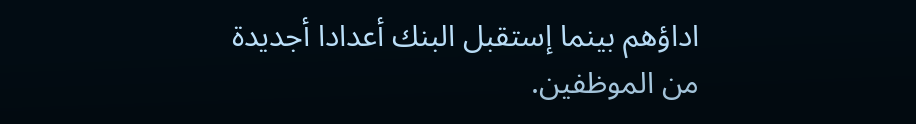اداؤهم بينما إستقبل البنك أعدادا أجديدة من الموظفين.